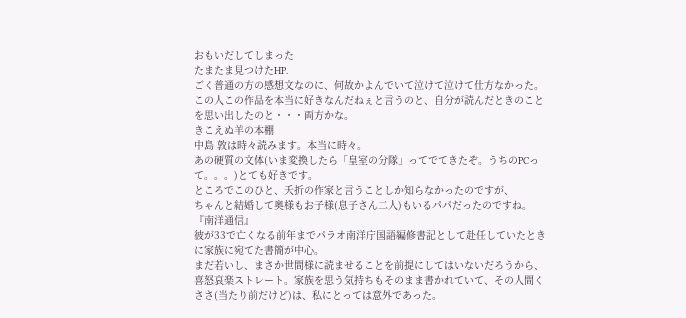おもいだしてしまった
たまたま見つけたHP.
ごく普通の方の感想文なのに、何故かよんでいて泣けて泣けて仕方なかった。
この人この作品を本当に好きなんだねぇと言うのと、自分が読んだときのことを思い出したのと・・・両方かな。
きこえぬ羊の本棚
中島 敦は時々読みます。本当に時々。
あの硬質の文体(いま変換したら「皇室の分隊」ってでてきたぞ。うちのPCって。。。)とても好きです。
ところでこのひと、夭折の作家と言うことしか知らなかったのですが、
ちゃんと結婚して奥様もお子様(息子さん二人)もいるパパだったのですね。
『南洋通信』
彼が33で亡くなる前年までパラオ南洋庁国語編修書記として赴任していたときに家族に宛てた書簡が中心。
まだ若いし、まさか世間様に読ませることを前提にしてはいないだろうから、喜怒哀楽ストレート。家族を思う気持ちもそのまま書かれていて、その人間くささ(当たり前だけど)は、私にとっては意外であった。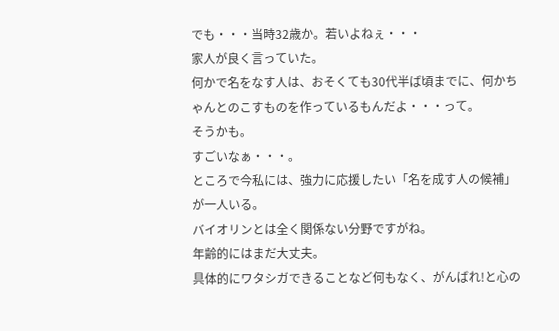でも・・・当時32歳か。若いよねぇ・・・
家人が良く言っていた。
何かで名をなす人は、おそくても30代半ば頃までに、何かちゃんとのこすものを作っているもんだよ・・・って。
そうかも。
すごいなぁ・・・。
ところで今私には、強力に応援したい「名を成す人の候補」が一人いる。
バイオリンとは全く関係ない分野ですがね。
年齢的にはまだ大丈夫。
具体的にワタシガできることなど何もなく、がんばれ!と心の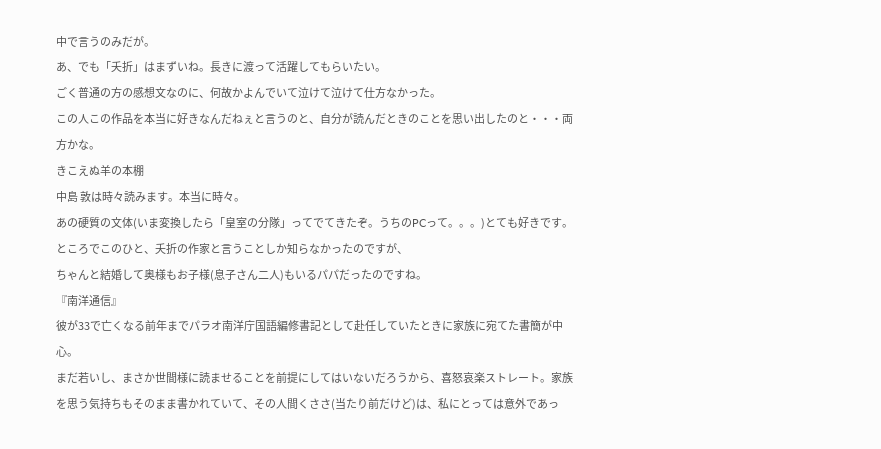中で言うのみだが。
あ、でも「夭折」はまずいね。長きに渡って活躍してもらいたい。
ごく普通の方の感想文なのに、何故かよんでいて泣けて泣けて仕方なかった。
この人この作品を本当に好きなんだねぇと言うのと、自分が読んだときのことを思い出したのと・・・両方かな。
きこえぬ羊の本棚
中島 敦は時々読みます。本当に時々。
あの硬質の文体(いま変換したら「皇室の分隊」ってでてきたぞ。うちのPCって。。。)とても好きです。
ところでこのひと、夭折の作家と言うことしか知らなかったのですが、
ちゃんと結婚して奥様もお子様(息子さん二人)もいるパパだったのですね。
『南洋通信』
彼が33で亡くなる前年までパラオ南洋庁国語編修書記として赴任していたときに家族に宛てた書簡が中心。
まだ若いし、まさか世間様に読ませることを前提にしてはいないだろうから、喜怒哀楽ストレート。家族を思う気持ちもそのまま書かれていて、その人間くささ(当たり前だけど)は、私にとっては意外であっ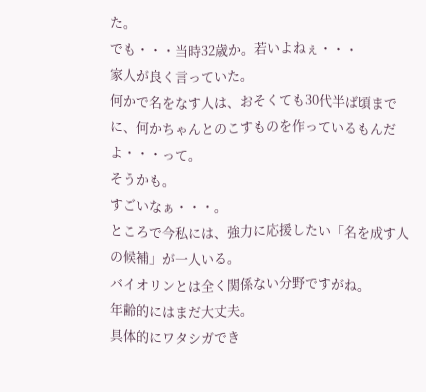た。
でも・・・当時32歳か。若いよねぇ・・・
家人が良く言っていた。
何かで名をなす人は、おそくても30代半ば頃までに、何かちゃんとのこすものを作っているもんだよ・・・って。
そうかも。
すごいなぁ・・・。
ところで今私には、強力に応援したい「名を成す人の候補」が一人いる。
バイオリンとは全く関係ない分野ですがね。
年齢的にはまだ大丈夫。
具体的にワタシガでき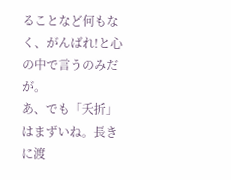ることなど何もなく、がんばれ!と心の中で言うのみだが。
あ、でも「夭折」はまずいね。長きに渡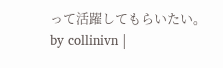って活躍してもらいたい。
by collinivn |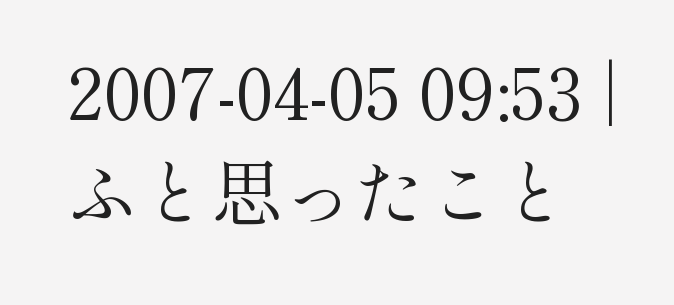2007-04-05 09:53 | ふと思ったこと